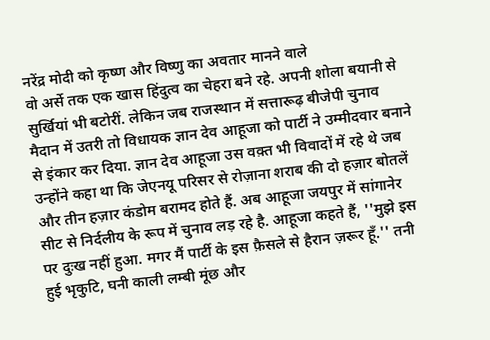नरेंद्र मोदी को कृष्ण और विष्णु का अवतार मानने वाले
वो अर्से तक एक खास हिंदुत्व का चेहरा बने रहे. अपनी शोला बयानी से सुर्खियां भी बटोरीं. लेकिन जब राजस्थान में सत्तारूढ़ बीजेपी चुनाव मैदान में उतरी तो विधायक ज्ञान देव आहूजा को पार्टी ने उम्मीदवार बनाने से इंकार कर दिया. ज्ञान देव आहूजा उस वक़्त भी विवादों में रहे थे जब उन्होंने कहा था कि जेएनयू परिसर से रोज़ाना शराब की दो हज़ार बोतलें और तीन हज़ार कंडोम बरामद होते हैं. अब आहूजा जयपुर में सांगानेर सीट से निर्दलीय के रूप में चुनाव लड़ रहे है. आहूजा कहते हैं, ''मुझे इस पर दुःख नहीं हुआ. मगर मैं पार्टी के इस फ़ैसले से हैरान ज़रूर हूँ.'' तनी हुई भृकुटि, घनी काली लम्बी मूंछ और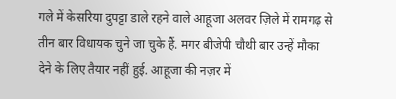गले में केसरिया दुपट्टा डाले रहने वाले आहूजा अलवर ज़िले में रामगढ़ से तीन बार विधायक चुने जा चुके हैं. मगर बीजेपी चौथी बार उन्हें मौका देने के लिए तैयार नहीं हुई. आहूजा की नज़र में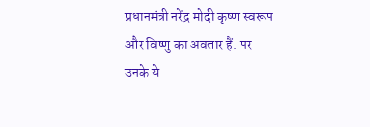प्रधानमंत्री नरेंद्र मोदी कृष्ण स्वरूप और विष्णु का अवतार हैं. पर उनके ये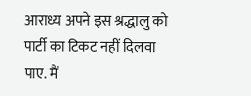आराध्य अपने इस श्रद्धालु को पार्टी का टिकट नहीं दिलवा पाए. मैं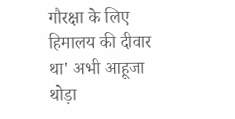गौरक्षा के लिए हिमालय की दीवार था' अभी आहूजा थोड़ा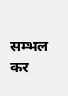सम्भल कर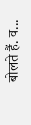बोलते हैं. व...